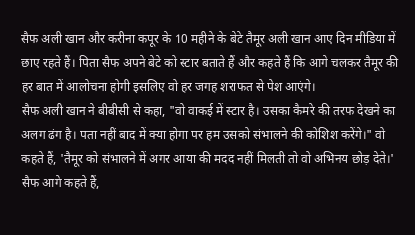सैफ अली खान और करीना कपूर के 10 महीने के बेटे तैमूर अली खान आए दिन मीडिया में छाए रहते हैं। पिता सैफ अपने बेटे को स्टार बताते हैं और कहते हैं कि आगे चलकर तैमूर की हर बात में आलोचना होगी इसलिए वो हर जगह शराफत से पेश आएंगे।
सैफ अली खान ने बीबीसी से कहा, "वो वाकई में स्टार है। उसका कैमरे की तरफ देखने का अलग ढंग है। पता नहीं बाद में क्या होगा पर हम उसको संभालने की कोशिश करेंगे।" वो कहते हैं, 'तैमूर को संभालने में अगर आया की मदद नहीं मिलती तो वो अभिनय छोड़ देते।'
सैफ आगे कहते हैं,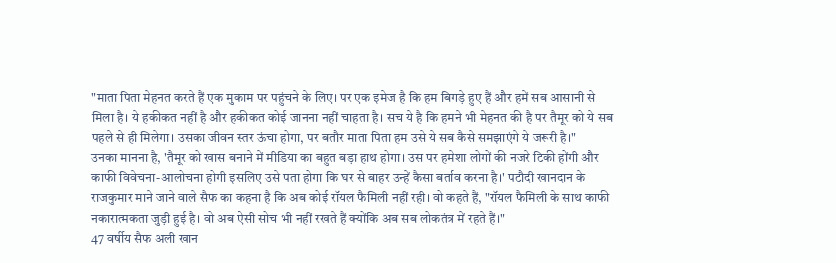"माता पिता मेहनत करते हैं एक मुकाम पर पहुंचने के लिए। पर एक इमेज है कि हम बिगड़े हुए हैं और हमें सब आसानी से मिला है। ये हकीकत नहीं है और हकीकत कोई जानना नहीं चाहता है। सच ये है कि हमने भी मेहनत की है पर तैमूर को ये सब पहले से ही मिलेगा। उसका जीवन स्तर ऊंचा होगा, पर बतौर माता पिता हम उसे ये सब कैसे समझाएंगे ये जरूरी है।"
उनका मानना है, 'तैमूर को खास बनाने में मीडिया का बहुत बड़ा हाथ होगा। उस पर हमेशा लोगों की नजरे टिकी होंगी और काफी विवेचना-आलोचना होगी इसलिए उसे पता होगा कि घर से बाहर उन्हें कैसा बर्ताव करना है।' पटौदी खानदान के राजकुमार माने जाने वाले सैफ का कहना है कि अब कोई रॉयल फैमिली नहीं रही। वो कहते हैं, "रॉयल फैमिली के साथ काफी नकारात्मकता जुड़ी हुई है। वो अब ऐसी सोच भी नहीं रखते हैं क्योंकि अब सब लोकतंत्र में रहते हैं।"
47 वर्षीय सैफ अली खान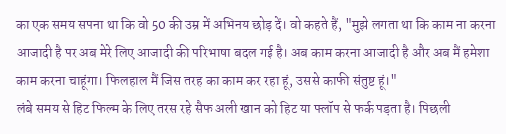का एक समय सपना था कि वो 50 की उम्र में अभिनय छोड़ दें। वो कहते हैं, "मुझे लगता था कि काम ना करना आजादी है पर अब मेरे लिए आजादी की परिभाषा बदल गई है। अब काम करना आजादी है और अब मैं हमेशा काम करना चाहूंगा। फिलहाल मैं जिस तरह का काम कर रहा हूं, उससे काफी संतुष्ट हूं।"
लंबे समय से हिट फिल्म के लिए तरस रहे सैफ अली खान को हिट या फ्लॉप से फर्क पड़ता है। पिछली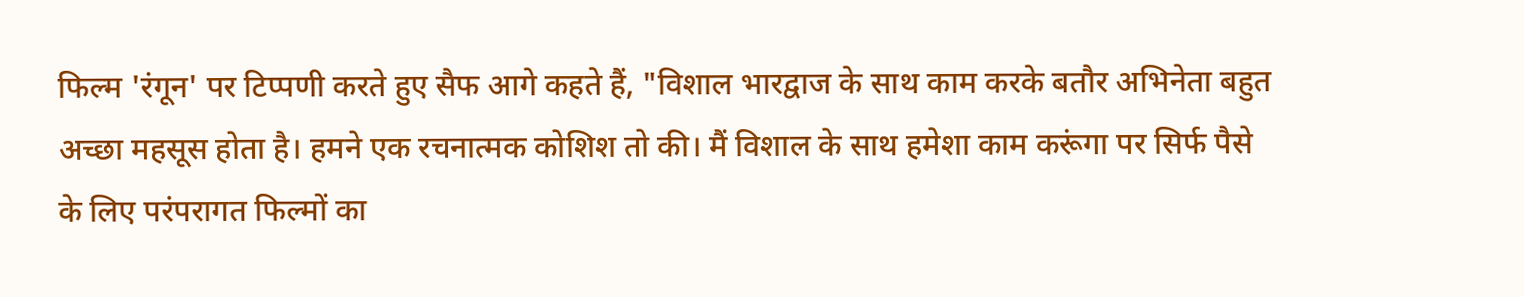फिल्म 'रंगून' पर टिप्पणी करते हुए सैफ आगे कहते हैं, "विशाल भारद्वाज के साथ काम करके बतौर अभिनेता बहुत अच्छा महसूस होता है। हमने एक रचनात्मक कोशिश तो की। मैं विशाल के साथ हमेशा काम करूंगा पर सिर्फ पैसे के लिए परंपरागत फिल्मों का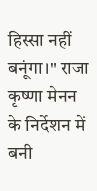हिस्सा नहीं बनूंगा।" राजा कृष्णा मेनन के निर्देशन में बनी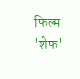फिल्म 'शेफ'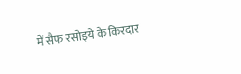में सैफ रसोइये के किरदार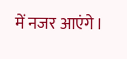में नजर आएंगे।